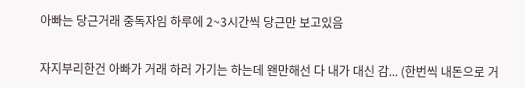아빠는 당근거래 중독자임 하루에 2~3시간씩 당근만 보고있음


자지부리한건 아빠가 거래 하러 가기는 하는데 왠만해선 다 내가 대신 감... (한번씩 내돈으로 거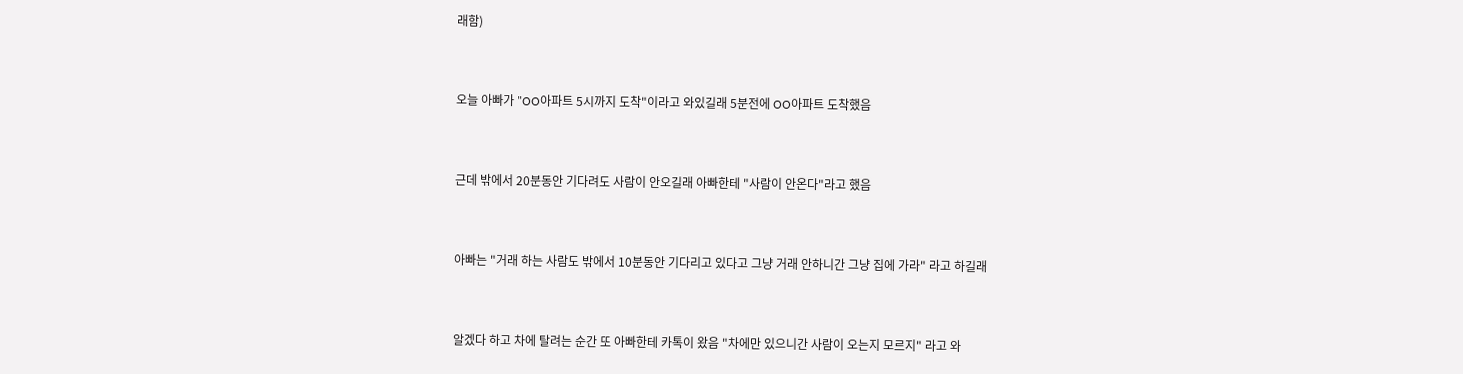래함)


오늘 아빠가 "OO아파트 5시까지 도착"이라고 와있길래 5분전에 OO아파트 도착했음


근데 밖에서 20분동안 기다려도 사람이 안오길래 아빠한테 "사람이 안온다"라고 했음


아빠는 "거래 하는 사람도 밖에서 10분동안 기다리고 있다고 그냥 거래 안하니간 그냥 집에 가라" 라고 하길래


알겠다 하고 차에 탈려는 순간 또 아빠한테 카톡이 왔음 "차에만 있으니간 사람이 오는지 모르지" 라고 와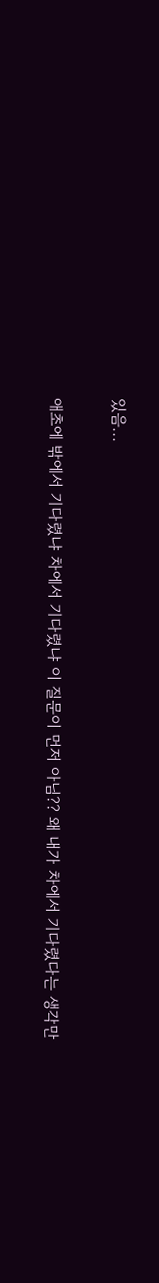있음...


애초에 밖에서 기다렸냐 차에서 기다렸냐 이 질문이 먼저 아님?? 왜 내가 차에서 기다렸다는 생각만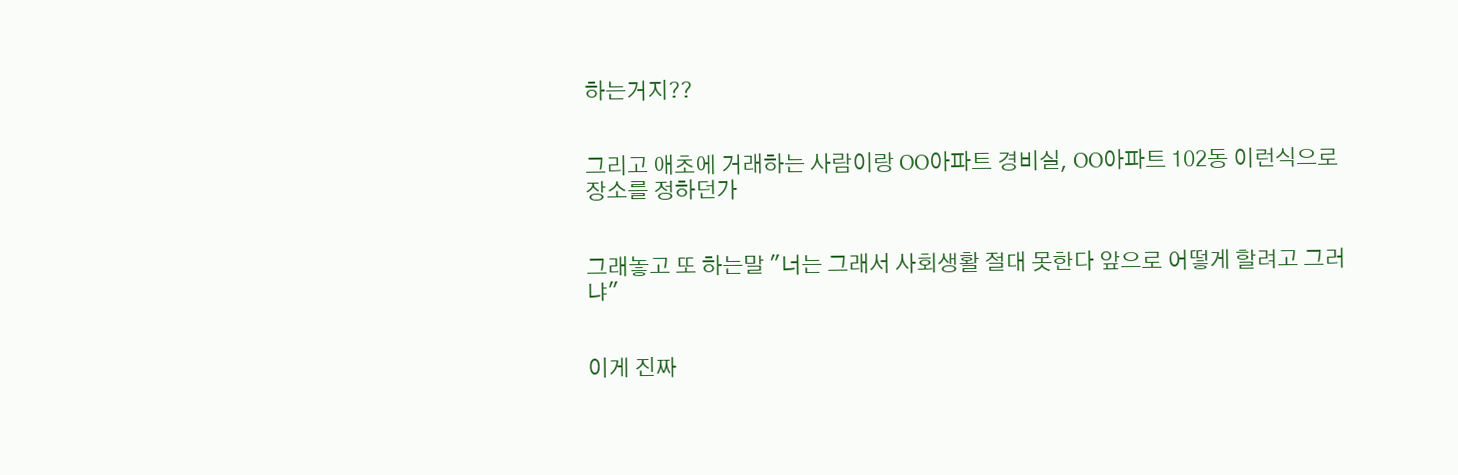하는거지??


그리고 애초에 거래하는 사람이랑 OO아파트 경비실, OO아파트 102동 이런식으로 장소를 정하던가


그래놓고 또 하는말 "너는 그래서 사회생활 절대 못한다 앞으로 어떻게 할려고 그러냐"


이게 진짜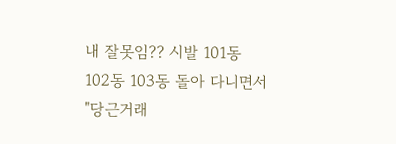내 잘못임?? 시발 101동 102동 103동 돌아 다니면서 "당근거래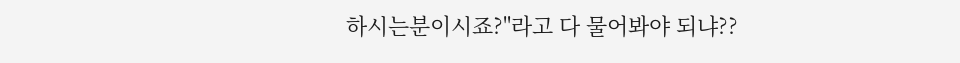하시는분이시죠?"라고 다 물어봐야 되냐??